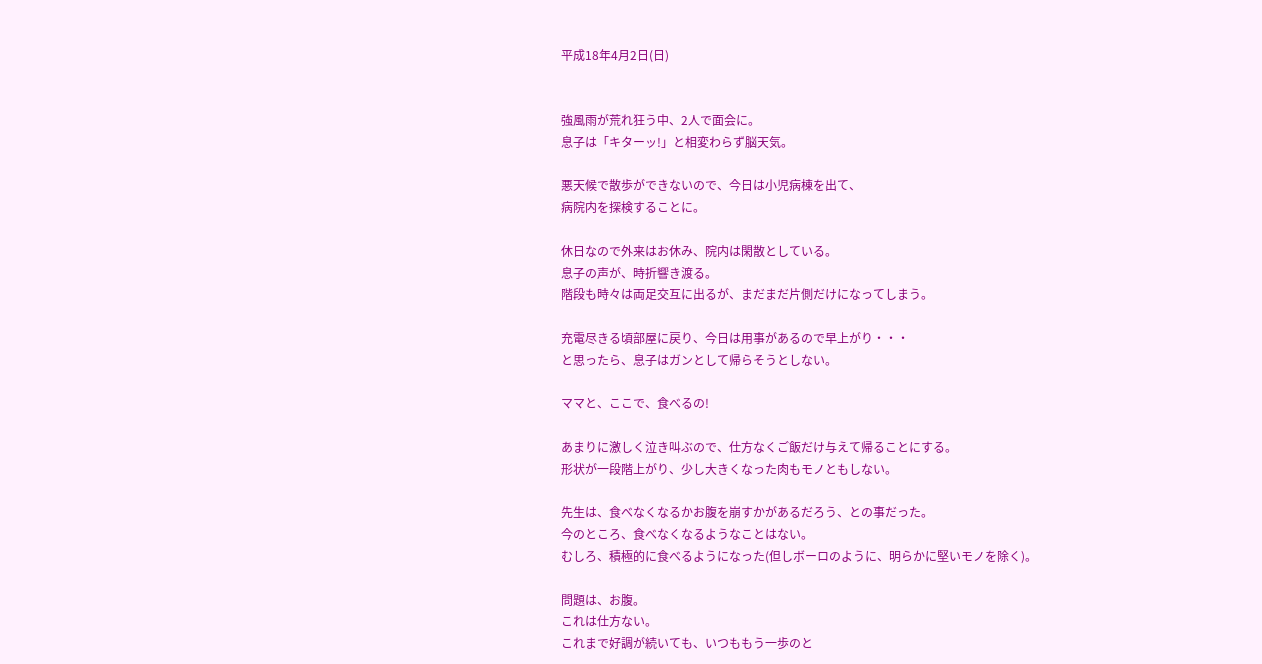平成18年4月2日(日)


強風雨が荒れ狂う中、2人で面会に。
息子は「キターッ!」と相変わらず脳天気。

悪天候で散歩ができないので、今日は小児病棟を出て、
病院内を探検することに。

休日なので外来はお休み、院内は閑散としている。
息子の声が、時折響き渡る。
階段も時々は両足交互に出るが、まだまだ片側だけになってしまう。

充電尽きる頃部屋に戻り、今日は用事があるので早上がり・・・
と思ったら、息子はガンとして帰らそうとしない。

ママと、ここで、食べるの!

あまりに激しく泣き叫ぶので、仕方なくご飯だけ与えて帰ることにする。
形状が一段階上がり、少し大きくなった肉もモノともしない。

先生は、食べなくなるかお腹を崩すかがあるだろう、との事だった。
今のところ、食べなくなるようなことはない。
むしろ、積極的に食べるようになった(但しボーロのように、明らかに堅いモノを除く)。

問題は、お腹。
これは仕方ない。
これまで好調が続いても、いつももう一歩のと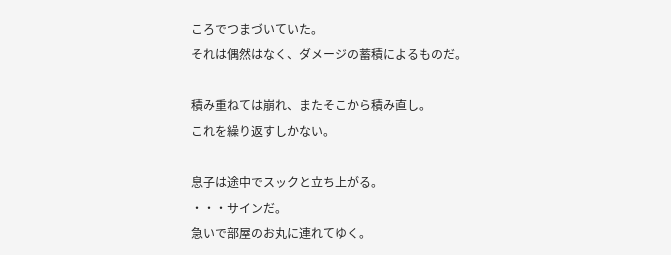ころでつまづいていた。
それは偶然はなく、ダメージの蓄積によるものだ。

積み重ねては崩れ、またそこから積み直し。
これを繰り返すしかない。

息子は途中でスックと立ち上がる。
・・・サインだ。
急いで部屋のお丸に連れてゆく。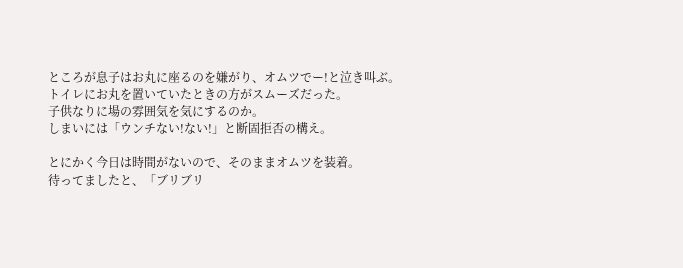ところが息子はお丸に座るのを嫌がり、オムツでー!と泣き叫ぶ。
トイレにお丸を置いていたときの方がスムーズだった。
子供なりに場の雰囲気を気にするのか。
しまいには「ウンチない!ない!」と断固拒否の構え。

とにかく今日は時間がないので、そのままオムツを装着。
待ってましたと、「ブリブリ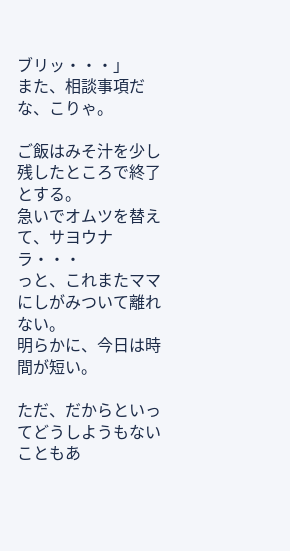ブリッ・・・」
また、相談事項だな、こりゃ。

ご飯はみそ汁を少し残したところで終了とする。
急いでオムツを替えて、サヨウナラ・・・
っと、これまたママにしがみついて離れない。
明らかに、今日は時間が短い。

ただ、だからといってどうしようもないこともあ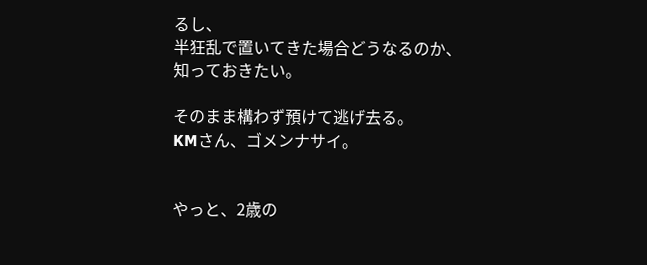るし、
半狂乱で置いてきた場合どうなるのか、
知っておきたい。

そのまま構わず預けて逃げ去る。
KMさん、ゴメンナサイ。


やっと、2歳の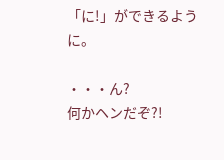「に!」ができるように。

・・・ん?
何かヘンだぞ?!